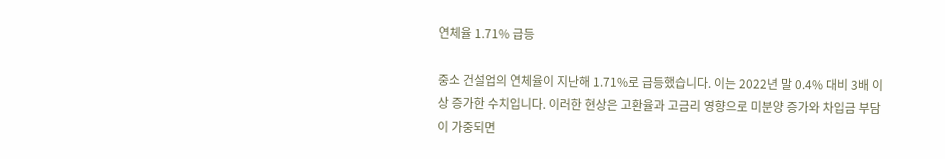연체율 1.71% 급등

중소 건설업의 연체율이 지난해 1.71%로 급등했습니다. 이는 2022년 말 0.4% 대비 3배 이상 증가한 수치입니다. 이러한 현상은 고환율과 고금리 영향으로 미분양 증가와 차입금 부담이 가중되면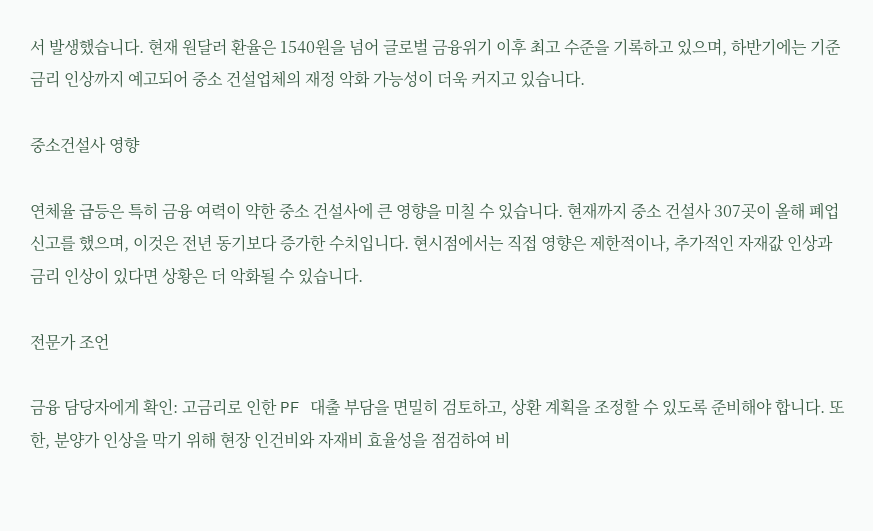서 발생했습니다. 현재 원달러 환율은 1540원을 넘어 글로벌 금융위기 이후 최고 수준을 기록하고 있으며, 하반기에는 기준금리 인상까지 예고되어 중소 건설업체의 재정 악화 가능성이 더욱 커지고 있습니다.

중소건설사 영향

연체율 급등은 특히 금융 여력이 약한 중소 건설사에 큰 영향을 미칠 수 있습니다. 현재까지 중소 건설사 307곳이 올해 폐업 신고를 했으며, 이것은 전년 동기보다 증가한 수치입니다. 현시점에서는 직접 영향은 제한적이나, 추가적인 자재값 인상과 금리 인상이 있다면 상황은 더 악화될 수 있습니다.

전문가 조언

금융 담당자에게 확인: 고금리로 인한 PF 대출 부담을 면밀히 검토하고, 상환 계획을 조정할 수 있도록 준비해야 합니다. 또한, 분양가 인상을 막기 위해 현장 인건비와 자재비 효율성을 점검하여 비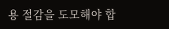용 절감을 도모해야 합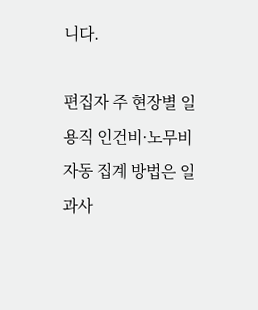니다.

편집자 주 현장별 일용직 인건비·노무비 자동 집계 방법은 일과사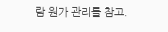람 원가 관리를 참고.